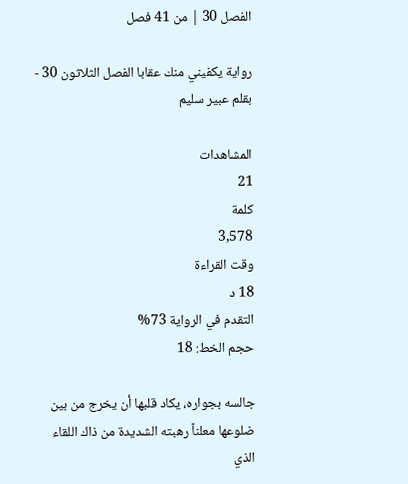الفصل 30 | من 41 فصل

رواية يكفيني منك عقابا الفصل الثلاثون 30 - بقلم عبير سليم

المشاهدات
21
كلمة
3,578
وقت القراءة
18 د
التقدم في الرواية 73%
حجم الخط: 18

جالسه بجواره، يكاد قلبها أن يخرج من بين ضلوعها معلناً رهبته الشديدة من ذاك اللقاء الذي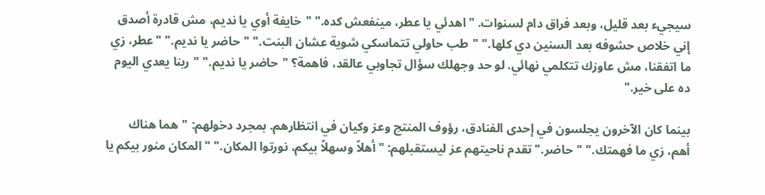سيجيء بعد قليل، وبعد فراق دام لسنوات. "اهدئي يا عطر، مينفعش كده." "خايفة أوي يا نديم، مش قادرة أصدق إني خلاص حشوفه بعد السنين دي كلها." "طب حاولي تتماسكي شوية عشان البنت." "حاضر يا نديم." "عطر، زي ما اتفقنا، مش عاوزك تتكلمي نهائي. لو حد وجهلك سؤال تجاوبي عالقد، فاهمة؟ "حاضر يا نديم." "ربنا يعدي اليوم ده على خير."

بينما كان الآخرون يجلسون في إحدى الفنادق، رؤوف المنتج وعز وكيان في انتظارهم. بمجرد دخولهم: "هما هناك أهم، زي ما فهمتك." "حاضر." تقدم ناحيتهم عز ليستقبلهم: "أهلاً وسهلاً بيكم، نورتوا المكان." "المكان منور بيكم يا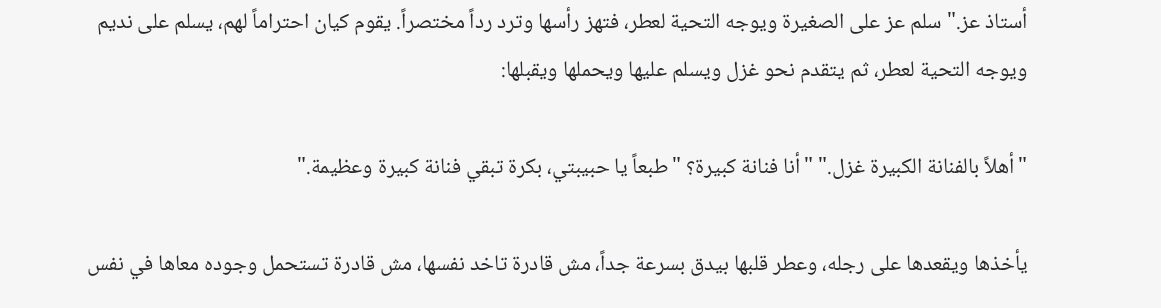أستاذ عز." سلم عز على الصغيرة ويوجه التحية لعطر، فتهز رأسها وترد رداً مختصراً. يقوم كيان احتراماً لهم، يسلم على نديم ويوجه التحية لعطر، ثم يتقدم نحو غزل ويسلم عليها ويحملها ويقبلها:

"أهلاً بالفنانة الكبيرة غزل." "أنا فنانة كبيرة؟ "طبعاً يا حبيبتي، بكرة تبقي فنانة كبيرة وعظيمة."

يأخذها ويقعدها على رجله، وعطر قلبها بيدق بسرعة جداً، مش قادرة تاخد نفسها، مش قادرة تستحمل وجوده معاها في نفس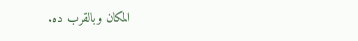المكان وبالقرب ده.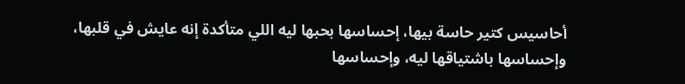أحاسيس كتير حاسة بيها، إحساسها بحبها ليه اللي متأكدة إنه عايش في قلبها، وإحساسها باشتياقها ليه، وإحساسها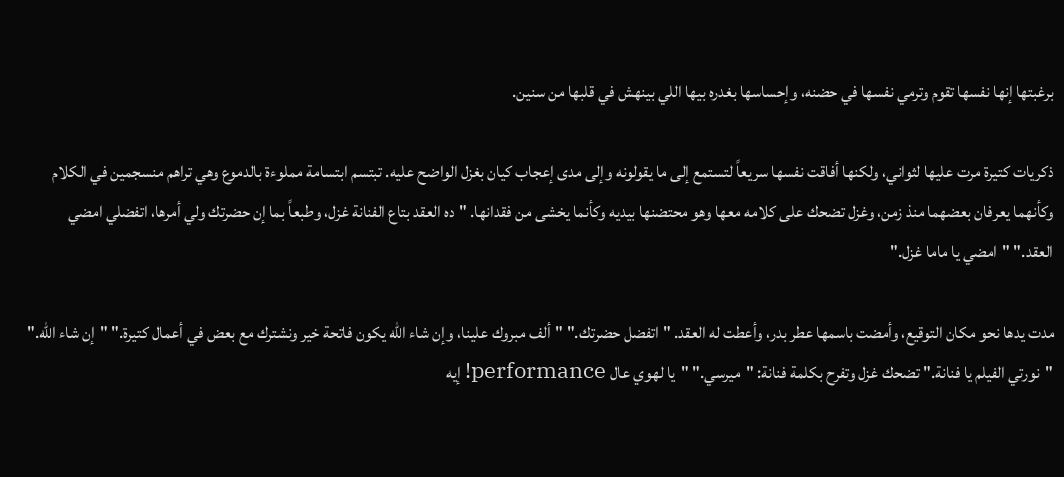برغبتها إنها نفسها تقوم وترمي نفسها في حضنه، وإحساسها بغدره بيها اللي بينهش في قلبها من سنين.

ذكريات كتيرة مرت عليها لثواني، ولكنها أفاقت نفسها سريعاً لتستمع إلى ما يقولونه وإلى مدى إعجاب كيان بغزل الواضح عليه. تبتسم ابتسامة مملوءة بالدموع وهي تراهم منسجمين في الكلام وكأنهما يعرفان بعضهما منذ زمن، وغزل تضحك على كلامه معها وهو محتضنها بيديه وكأنما يخشى من فقدانها. "ده العقد بتاع الفنانة غزل، وطبعاً بما إن حضرتك ولي أمرها، اتفضلي امضي العقد." "امضي يا ماما غزل."

مدت يدها نحو مكان التوقيع، وأمضت باسمها عطر بدر، وأعطت له العقد. "اتفضل حضرتك." "ألف مبروك علينا، وإن شاء الله يكون فاتحة خير ونشترك مع بعض في أعمال كتيرة." "إن شاء الله." "نورتي الفيلم يا فنانة." تضحك غزل وتفرح بكلمة فنانة: "ميرسي." "يا لهوي عال performance! إيه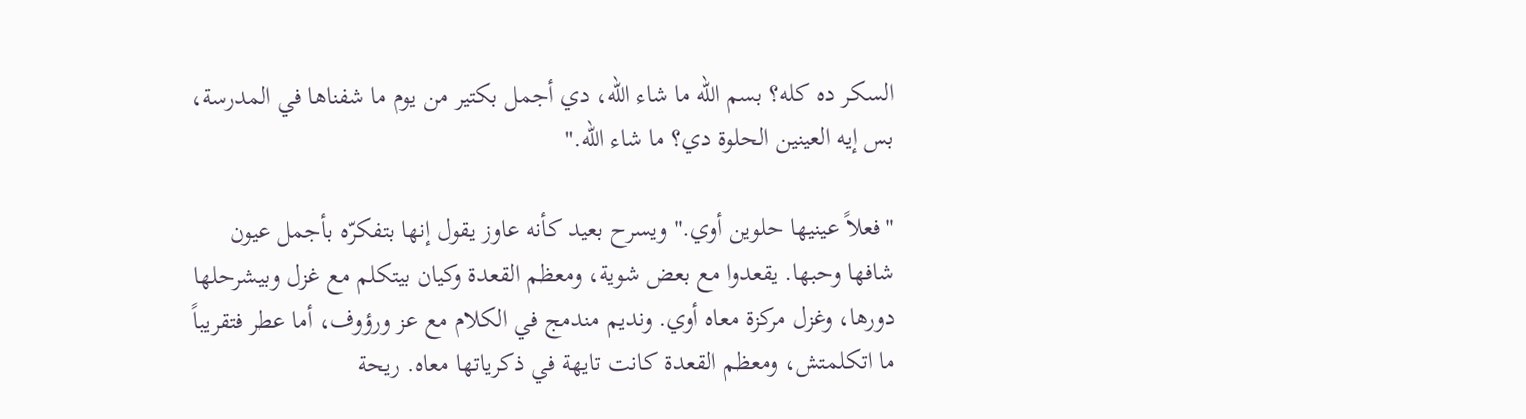السكر ده كله؟ بسم الله ما شاء الله، دي أجمل بكتير من يوم ما شفناها في المدرسة، بس إيه العينين الحلوة دي؟ ما شاء الله."

"فعلاً عينيها حلوين أوي." ويسرح بعيد كأنه عاوز يقول إنها بتفكرّه بأجمل عيون شافها وحبها. يقعدوا مع بعض شوية، ومعظم القعدة وكيان بيتكلم مع غزل وبيشرحلها دورها، وغزل مركزة معاه أوي. ونديم مندمج في الكلام مع عز ورؤوف، أما عطر فتقريباً ما اتكلمتش، ومعظم القعدة كانت تايهة في ذكرياتها معاه. ريحة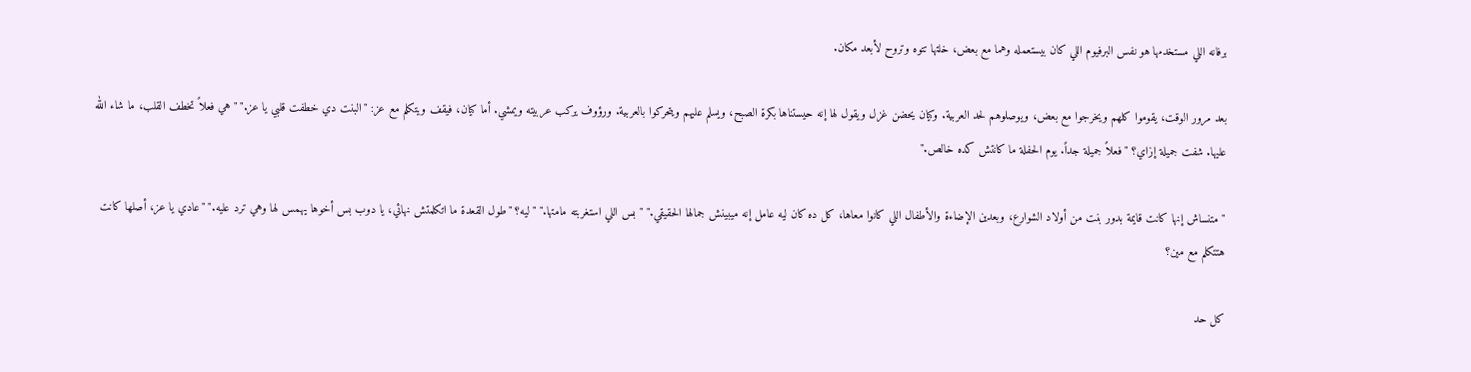برفانه اللي مستخدمها هو نفس البرفيوم اللي كان بيستعمله وهما مع بعض، خلتها تتوه وتروح لأبعد مكان.

بعد مرور الوقت، يقوموا كلهم ويخرجوا مع بعض، ويوصلوهم لحد العربية. وكيان يحضن غزل ويقول لها إنه حيستناها بكرة الصبح، ويسلم عليهم ويتحركوا بالعربية. ورؤوف يركب عربيته ويمشي. أما كيان، فيقف ويتكلم مع عز: "البنت دي خطفت قلبي يا عز." "هي فعلاً تخطف القلب، ما شاء الله عليها. شفت جميلة إزاي؟ "فعلاً جميلة جداً. يوم الحفلة ما كانتش كده خالص."

"متنساش إنها كانت قايمة بدور بنت من أولاد الشوارع، وبعدين الإضاءة والأطفال اللي كانوا معاها، كل ده كان ليه عامل إنه ميبينش جمالها الحقيقي." "بس اللي استغربته مامتها." "ليه؟ "طول القعدة ما اتكلمتش نهائي، يا دوب بس أخوها يهمس لها وهي ترد عليه." "عادي يا عز، أصلها كانت هتتكلم مع مين؟

كل حد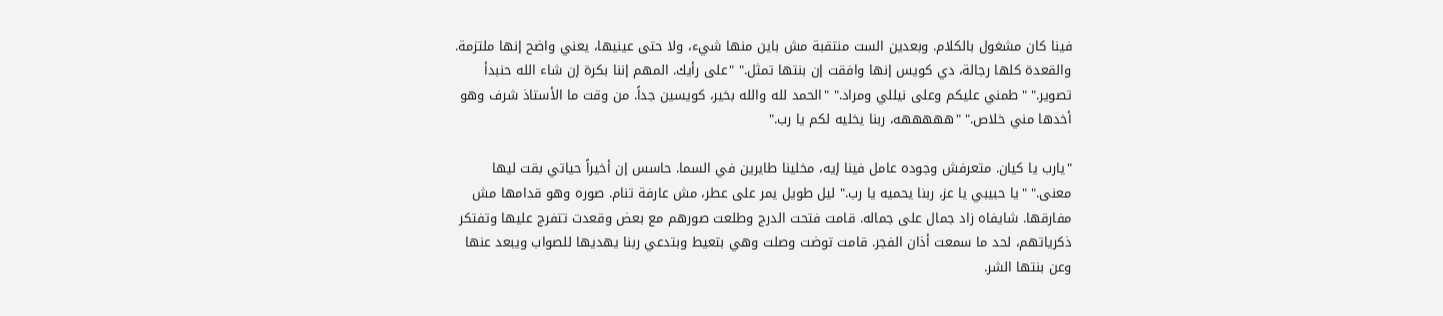فينا كان مشغول بالكلام. وبعدين الست منتقبة مش باين منها شيء، ولا حتى عينيها، يعني واضح إنها ملتزمة. والقعدة كلها رجالة، دي كويس إنها وافقت إن بنتها تمثل." "على رأيك. المهم إننا بكرة إن شاء الله حنبدأ تصوير." "طمني عليكم وعلى نيللي ومراد." "الحمد لله والله بخير، كويسين جداً. من وقت ما الأستاذ شرف وهو أخدها مني خلاص." "هههههه، ربنا يخليه لكم يا رب."

"يارب يا كيان. متعرفش وجوده عامل فينا إيه، مخلينا طايرين في السما. حاسس إن أخيراً حياتي بقت ليها معنى." "يا حبيبي يا عز، ربنا يحميه يا رب." ليل طويل يمر على عطر، مش عارفة تنام. صوره وهو قدامها مش مفارقها. شايفاه زاد جمال على جماله. قامت فتحت الدرج وطلعت صورهم مع بعض وقعدت تتفرج عليها وتفتكر ذكرياتهم، لحد ما سمعت أذان الفجر. قامت توضت وصلت وهي بتعيط وبتدعي ربنا يهديها للصواب ويبعد عنها وعن بنتها الشر.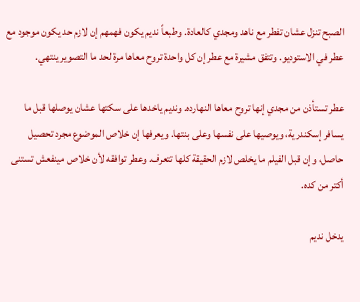الصبح تنزل عشان تفطر مع ناهد ومجدي كالعادة. وطبعاً نديم يكون فهمهم إن لازم حد يكون موجود مع عطر في الاستوديو. وتتفق مشيرة مع عطر إن كل واحدة تروح معاها مرة لحد ما التصوير ينتهي.

عطر تستأذن من مجدي إنها تروح معاها النهارده. ونديم ياخدها على سكتها عشان يوصلها قبل ما يسافر إسكندرية، ويوصيها على نفسها وعلى بنتها. ويعرفها إن خلاص الموضوع مجرد تحصيل حاصل، وإن قبل الفيلم ما يخلص لازم الحقيقة كلها تتعرف. وعطر توافقه لأن خلاص مينفعش تستنى أكتر من كده.

يدخل نديم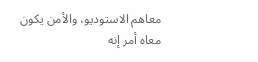معاهم الاستوديو، والأمن يكون معاه أمر إنه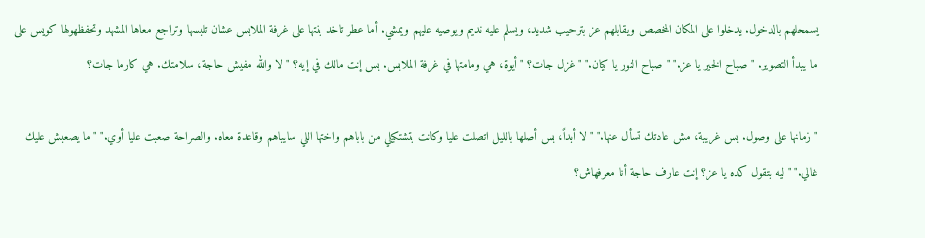يسمحلهم بالدخول. يدخلوا على المكان المخصص ويقابلهم عز بترحيب شديد، ويسلم عليه نديم ويوصيه عليهم ويمشي. أما عطر تاخد بنتها على غرفة الملابس عشان تلبسها وتراجع معاها المشهد وتحفظهولها كويس على ما يبدأ التصوير. "صباح الخير يا عز." "صباح النور يا كيان." "غزل جات؟ "أيوة، هي ومامتها في غرفة الملابس. بس إنت مالك في إيه؟ "لا والله مفيش حاجة، سلامتك. هي كارما جات؟

"زمانها على وصول. بس غريبة، مش عادتك تسأل عنها." "لا أبداً، بس أصلها بالليل اتصلت عليا وكانت بتشتكيلي من باباهم واختها اللي سايباهم وقاعدة معاه. والصراحة صعبت عليا أوي." "ما يصعبش عليك غالي." "ليه بتقول كده يا عز؟ إنت عارف حاجة أنا معرفهاش؟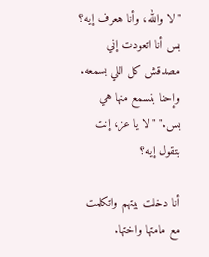"لا والله، وأنا هعرف إيه؟ بس أنا اتعودت إني مصدقش كل اللي بسمعه. وإحنا بنسمع منها هي بس." "لا يا عز، إنت بتقول إيه؟

أنا دخلت بيتهم واتكلمت مع مامتها واختها.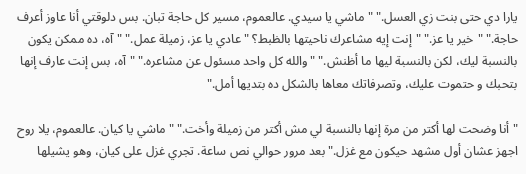يارا دي حتى بنت زي العسل." "ماشي يا سيدي. عالعموم، مسير كل حاجة تبان. بس دلوقتي أنا عاوز أعرف حاجة." "خير يا عز." "إنت إيه مشاعرك ناحيتها بالظبط؟ "عادي يا عز، زميلة عمل." "آه، ده ممكن يكون بالنسبة ليك، لكن بالنسبة ليها ما أظنش." "والله كل واحد مسئول عن مشاعره." "آه، بس إنت عارف إنها بتحبك و حتموت عليك، وتصرفاتك معاها بالشكل ده بتديها أمل."

"أنا وضحت لها أكتر من مرة إنها بالنسبة لي مش أكتر من زميلة وأخت." "ماشي يا كيان. عالعموم، يلا روح اجهز عشان أول مشهد حيكون مع غزل." بعد مرور حوالي نص ساعة. تجري غزل على كيان، وهو يشيلها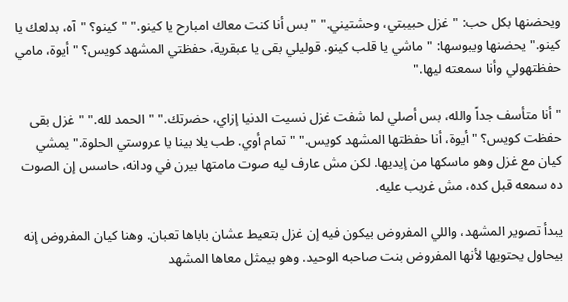ويحضنها بكل حب: "غزل حبيبتي، وحشتيني." "بس أنا كنت معاك امبارح يا كينو." "كينو؟ "آه، بدلعك يا كينو." يحضنها ويبوسها: "ماشي يا قلب كينو. قوليلي بقى يا عبقرية، حفظتي المشهد كويس؟ "أيوة، مامي حفظتهولي وأنا سمعته ليها."

"أنا متأسف جداً والله، بس أصلي لما شفت غزل نسيت الدنيا إزاي، حضرتك." "الحمد لله." "غزل بقى حفظت كويس؟ "أيوة، أنا حفظتها المشهد كويس." "تمام أوي. طب يلا بينا يا عروستي الحلوة." يمشي كيان مع غزل وهو ماسكها من إيديها. لكن مش عارف ليه صوت مامتها بيرن في ودانه، حاسس إن الصوت ده سمعه قبل كده، مش غريب عليه.

يبدأ تصوير المشهد، واللي المفروض بيكون فيه إن غزل بتعيط عشان باباها تعبان. وهنا كيان المفروض إنه بيحاول يحتويها لأنها المفروض بنت صاحبه الوحيد. وهو بيمثل معاها المشهد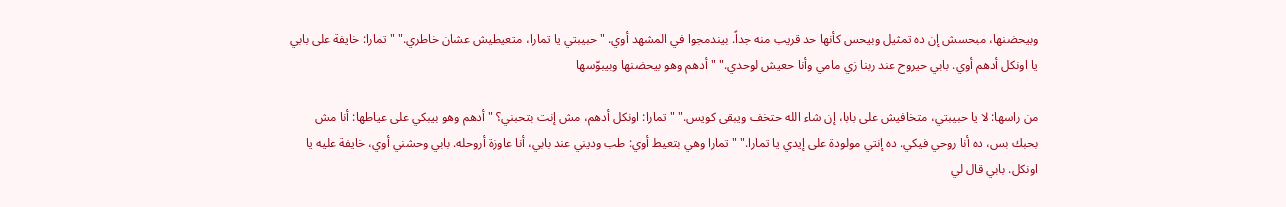وبيحضنها، مبحسش إن ده تمثيل وبيحس كأنها حد قريب منه جداً. بيندمجوا في المشهد أوي. "حبيبتي يا تمارا، متعيطيش عشان خاطري." "تمارا: خايفة على بابي يا اونكل أدهم أوي. بابي حيروح عند ربنا زي مامي وأنا حعيش لوحدي." "أدهم وهو بيحضنها وبيبوّسها

من راسها: لا يا حبيبتي، متخافيش على بابا، إن شاء الله حتخف ويبقى كويس." "تمارا: اونكل أدهم، مش إنت بتحبني؟ "أدهم وهو بيبكي على عياطها: أنا مش بحبك بس، ده أنا روحي فيكي. ده إنتي مولودة على إيدي يا تمارا." "تمارا وهي بتعيط أوي: طب وديني عند بابي، أنا عاوزة أروحله. بابي وحشني أوي، خايفة عليه يا اونكل. بابي قال لي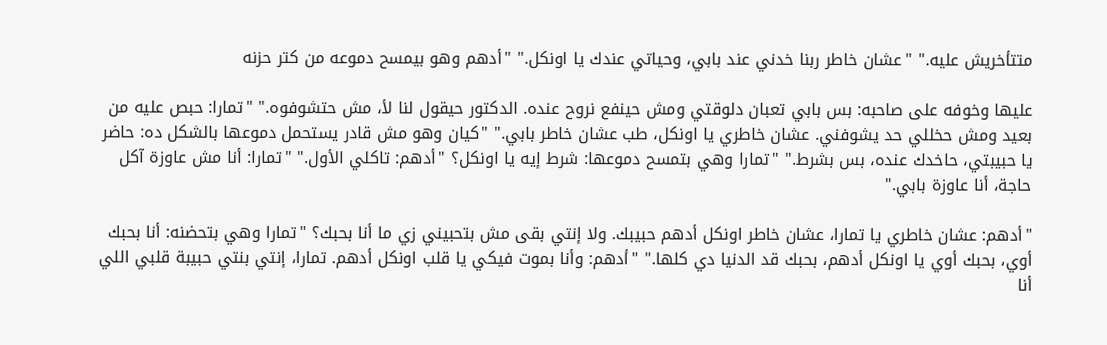متتأخريش عليه." "عشان خاطر ربنا خدني عند بابي، وحياتي عندك يا اونكل." "أدهم وهو بيمسح دموعه من كتر حزنه

عليها وخوفه على صاحبه: بس بابي تعبان دلوقتي ومش حينفع نروح عنده. الدكتور حيقول لنا لأ، مش حتشوفوه." "تمارا: حبص عليه من بعيد ومش حخللي حد يشوفني. عشان خاطري يا اونكل، طب عشان خاطر بابي." "كيان وهو مش قادر يستحمل دموعها بالشكل ده: حاضر يا حبيبتي، حاخدك عنده، بس بشرط." "تمارا وهي بتمسح دموعها: شرط إيه يا اونكل؟ "أدهم: تاكلي الأول." "تمارا: أنا مش عاوزة آكل حاجة، أنا عاوزة بابي."

"أدهم: عشان خاطري يا تمارا، عشان خاطر اونكل أدهم حبيبك. ولا إنتي بقى مش بتحبيني زي ما أنا بحبك؟ "تمارا وهي بتحضنه: أنا بحبك أوي، بحبك أوي يا اونكل أدهم، بحبك قد الدنيا دي كلها." "أدهم: وأنا بموت فيكي يا قلب اونكل أدهم. تمارا، إنتي بنتي حبيبة قلبي اللي أنا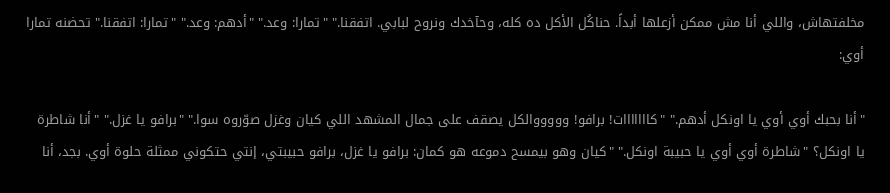مخلفتهاش، واللي أنا مش ممكن أزعلها أبداً. حناكُل الأكل ده كله، وحآخدك ونروح لبابي. اتفقنا." "تمارا: وعد." "أدهم: وعد." "تمارا: اتفقنا." تحضنه تمارا أوي:

"أنا بحبك أوي أوي يا اونكل أدهم." "كااااااات! برافو! وووووالكل يصقف على جمال المشهد اللي كيان وغزل صوّروه سوا." "برافو يا غزل." "أنا شاطرة يا اونكل؟ "شاطرة أوي أوي يا حبيبة اونكل." "كيان وهو بيمسح دموعه هو كمان: برافو يا غزل، برافو حبيبتي، إنتي حتكوني ممثلة حلوة أوي. بجد، أنا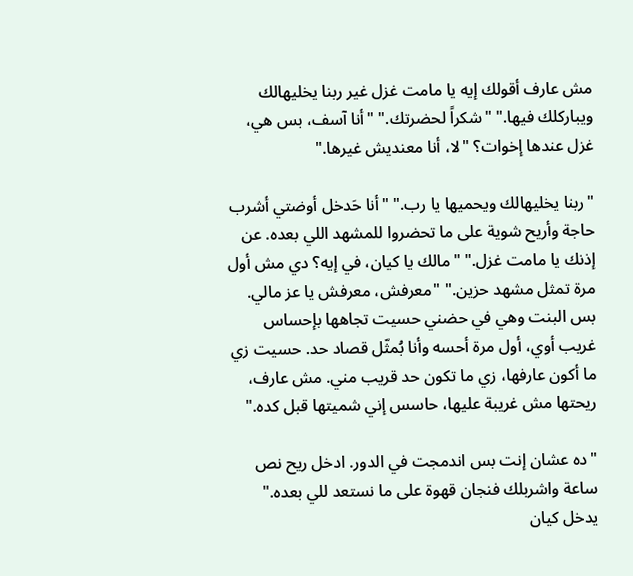مش عارف أقولك إيه يا مامت غزل غير ربنا يخليهالك ويباركلك فيها." "شكراً لحضرتك." "أنا آسف، بس هي، غزل عندها إخوات؟ "لا، أنا معنديش غيرها."

"ربنا يخليهالك ويحميها يا رب." "أنا حَدخل أوضتي أشرب حاجة وأريح شوية على ما تحضروا للمشهد اللي بعده. عن إذنك يا مامت غزل." "مالك يا كيان، في إيه؟ دي مش أول مرة تمثل مشهد حزين." "معرفش، معرفش يا عز مالي. بس البنت وهي في حضني حسيت تجاهها بإحساس غريب أوي، أول مرة أحسه وأنا بُمثّل قصاد حد. حسيت زي ما أكون عارفها، زي ما تكون حد قريب مني. مش عارف، ريحتها مش غريبة عليها، حاسس إني شميتها قبل كده."

"ده عشان إنت بس اندمجت في الدور. ادخل ريح نص ساعة واشربلك فنجان قهوة على ما نستعد للي بعده." يدخل كيان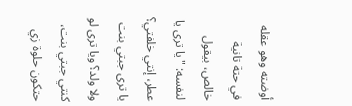أوضته وهو عقله في حتة تانية خالص، بيقول لنفسه: "يا ترى يا عطر، إنتي خلفتي؟ يا ترى جبتي بنت ولا ولد؟ ويا ترى لو كنتي جبتي بنت، حتكون حلوة زي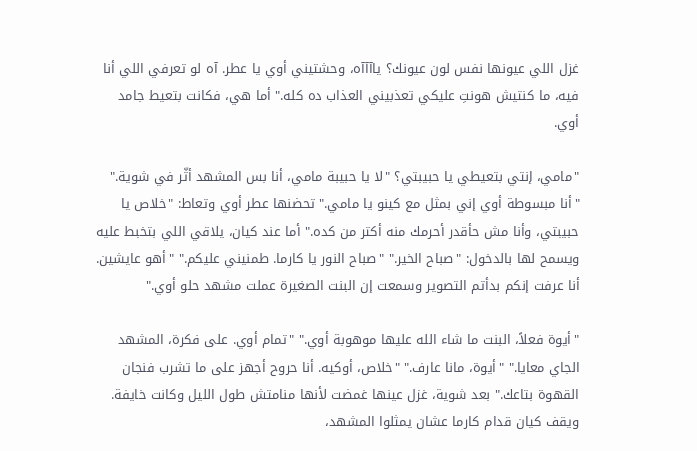غزل اللي عيونها نفس لون عيونك؟ ياآآآه، وحشتيني أوي يا عطر. آه لو تعرفي اللي أنا فيه، ما كنتيش هونتِ عليكي تعذبيني العذاب ده كله." أما هي، فكانت بتعيط جامد أوي.

"مامي، إنتي بتعيطي يا حبيبتي؟ "لا يا حبيبة مامي، أنا بس المشهد أثّر في شوية." "أنا مبسوطة أوي إني بمثل مع كينو يا مامي." تحضنها عطر أوي وتعاط: "خلاص يا حبيبتي، وأنا مش حأقدر أحرمك منه أكتر من كده." أما عند كيان، يلاقي اللي بتخبط عليه ويسمح لها بالدخول: "صباح الخير." "صباح النور يا كارما. طمنيني عليكم." "أهو عايشين. أنا عرفت إنكم بدأتم التصوير وسمعت إن البنت الصغيرة عملت مشهد حلو أوي."

"أيوة فعلاً، البنت ما شاء الله عليها موهوبة أوي." "تمام أوي. على فكرة، المشهد الجاي معايا." "أيوة، مانا عارف." "خلاص، أوكيه. أنا حروح أجهز على ما تشرب فنجان القهوة بتاعك." بعد شوية، غزل عينها غمضت لأنها منامتش طول الليل وكانت خايفة. ويقف كيان قدام كارما عشان يمثلوا المشهد،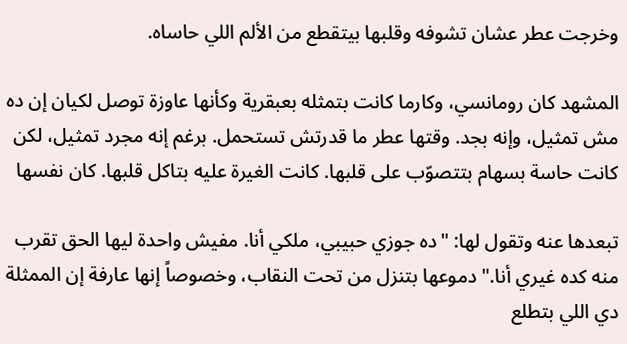وخرجت عطر عشان تشوفه وقلبها بيتقطع من الألم اللي حاساه.

المشهد كان رومانسي، وكارما كانت بتمثله بعبقرية وكأنها عاوزة توصل لكيان إن ده مش تمثيل، وإنه بجد. وقتها عطر ما قدرتش تستحمل. برغم إنه مجرد تمثيل، لكن كانت حاسة بسهام بتتصوّب على قلبها. كانت الغيرة عليه بتاكل قلبها. كان نفسها

تبعدها عنه وتقول لها: "ده جوزي حبيبي، ملكي أنا. مفيش واحدة ليها الحق تقرب منه كده غيري أنا." دموعها بتنزل من تحت النقاب، وخصوصاً إنها عارفة إن الممثلة دي اللي بتطلع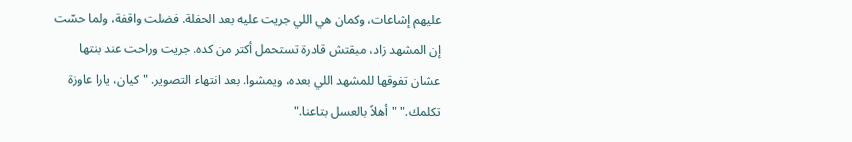عليهم إشاعات، وكمان هي اللي جريت عليه بعد الحفلة. فضلت واقفة، ولما حسّت إن المشهد زاد، مبقتش قادرة تستحمل أكتر من كده. جريت وراحت عند بنتها عشان تفوقها للمشهد اللي بعده، ويمشوا. بعد انتهاء التصوير. "كيان، يارا عاوزة تكلمك." "أهلاً بالعسل بتاعنا."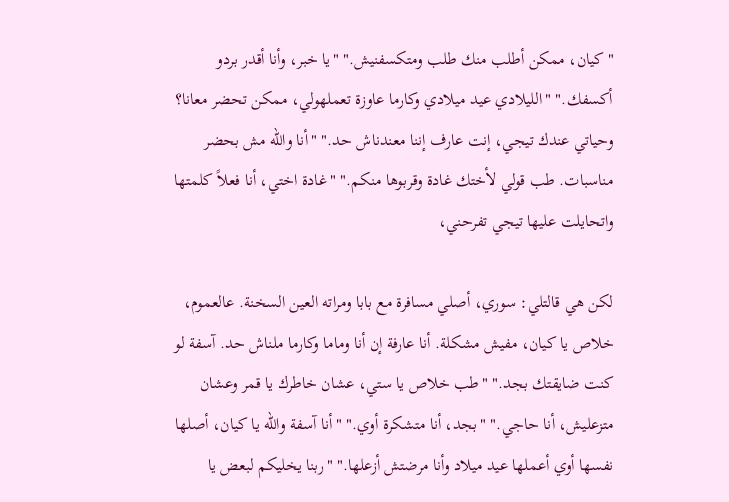"كيان، ممكن أطلب منك طلب ومتكسفنيش." "يا خبر، وأنا أقدر بردو أكسفك." "الليلادي عيد ميلادي وكارما عاوزة تعملهولي، ممكن تحضر معانا؟ وحياتي عندك تيجي، إنت عارف إننا معندناش حد." "أنا والله مش بحضر مناسبات. طب قولي لأختك غادة وقربوها منكم." "غادة اختي، أنا فعلاً كلمتها واتحايلت عليها تيجي تفرحني،

لكن هي قالتلي: سوري، أصلي مسافرة مع بابا ومراته العين السخنة. عالعموم، خلاص يا كيان، مفيش مشكلة. أنا عارفة إن أنا وماما وكارما ملناش حد. آسفة لو كنت ضايقتك بجد." "طب خلاص يا ستي، عشان خاطرك يا قمر وعشان متزعليش، أنا حاجي." "بجد، أنا متشكرة أوي." "أنا آسفة والله يا كيان، أصلها نفسها أوي أعملها عيد ميلاد وأنا مرضتش أزعلها." "ربنا يخليكم لبعض يا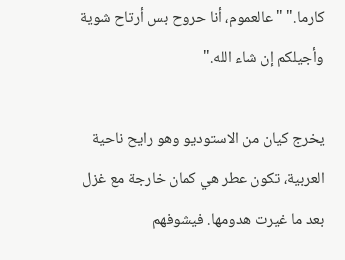كارما." "عالعموم، أنا حروح بس أرتاح شوية وأجيلكم إن شاء الله."

يخرج كيان من الاستوديو وهو رايح ناحية العربية، تكون عطر هي كمان خارجة مع غزل بعد ما غيرت هدومها. فيشوفهم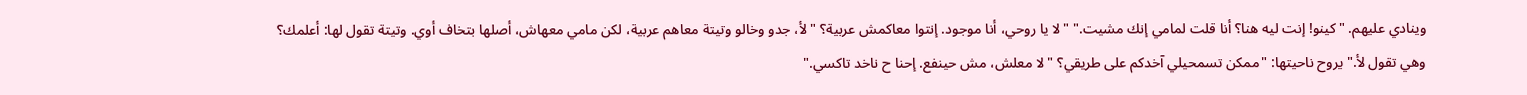وينادي عليهم. "كينو! إنت ليه هنا؟ أنا قلت لمامي إنك مشيت." "لا يا روحي، أنا موجود. إنتوا معاكمش عربية؟ "لأ، جدو وخالو وتيتة معاهم عربية، لكن مامي معهاش، أصلها بتخاف أوي. وتيتة تقول لها: أعلمك؟ وهي تقول لأ." يروح ناحيتها: "ممكن تسمحيلي آخدكم على طريقي؟ "لا معلش، مش حينفع. إحنا ح ناخد تاكسي."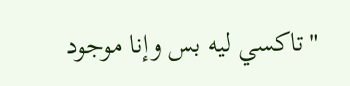"تاكسي ليه بس وإنا موجود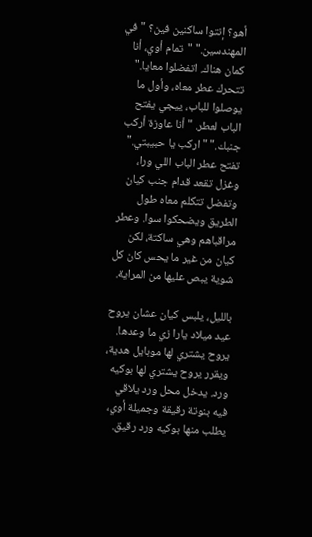أهو؟ إنتوا ساكنين فين؟ "في المهندسين." "تمام أوي، أنا كمان هناك. اتفضلوا معايا." تتحرك عطر معاه، وأول ما يوصلوا للباب، ييجي يفتح الباب لعطر. "أنا عاوزة أركب جنبك." "اركب يا حبيبتي." تفتح عطر الباب اللي ورا، وغزل تقعد قدام جنب كيان وتفضل تتكلم معاه طول الطريق ويضحكوا سوا. وعطر مراقباهم وهي ساكتة، لكن كيان من غير ما يحس كان كل شوية يبص عليها من المراية.

بالليل، يلبس كيان عشان يروح عيد ميلاد يارا زي ما وعدها. يروح يشتري لها موبايل هدية، ويقرر يروح يشتري لها بوكيه ورد. يدخل محل ورد يلاقي فيه بنوتة رقيقة وجميلة أوي، يطلب منها بوكيه ورد رقيق.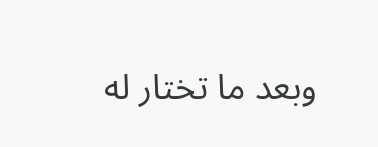وبعد ما تختار له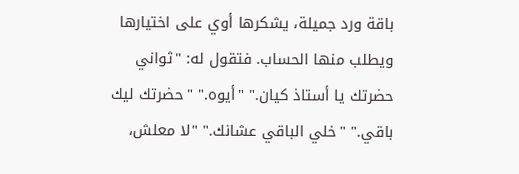باقة ورد جميلة، يشكرها أوي على اختيارها ويطلب منها الحساب. فتقول له: "ثواني حضرتك يا أستاذ كيان." "أيوه." "حضرتك ليك باقي." "خلي الباقي عشانك." "لا معلش،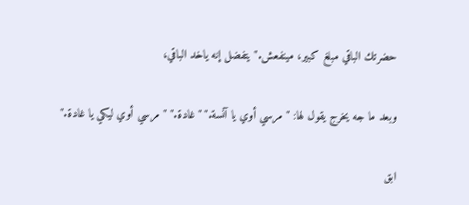حضرتك الباقي مبلغ كبير، مينفعش." يتفضل إنه ياخد الباقي،

وبعد ما جه يخرج يقول لها: "مرسي أوي يا آنسة." "غادة." "مرسي أوي ليكي يا غادة."

ابق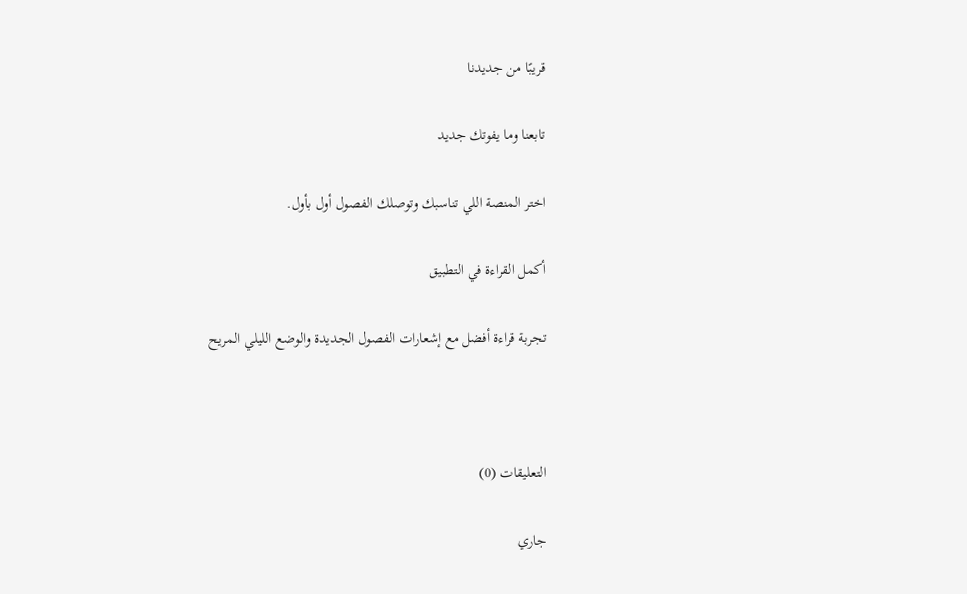قريبًا من جديدنا

تابعنا وما يفوتك جديد

اختر المنصة اللي تناسبك وتوصلك الفصول أول بأول.

أكمل القراءة في التطبيق

تجربة قراءة أفضل مع إشعارات الفصول الجديدة والوضع الليلي المريح



التعليقات (0)

جاري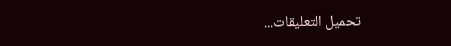تحميل التعليقات...